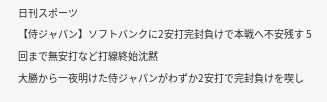日刊スポーツ
【侍ジャパン】ソフトバンクに2安打完封負けで本戦へ不安残す 5回まで無安打など打線終始沈黙
大勝から一夜明けた侍ジャパンがわずか2安打で完封負けを喫し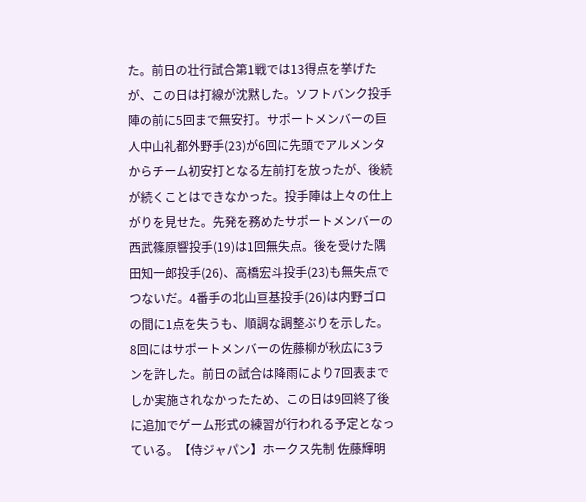た。前日の壮行試合第1戦では13得点を挙げたが、この日は打線が沈黙した。ソフトバンク投手陣の前に5回まで無安打。サポートメンバーの巨人中山礼都外野手(23)が6回に先頭でアルメンタからチーム初安打となる左前打を放ったが、後続が続くことはできなかった。投手陣は上々の仕上がりを見せた。先発を務めたサポートメンバーの西武篠原響投手(19)は1回無失点。後を受けた隅田知一郎投手(26)、高橋宏斗投手(23)も無失点でつないだ。4番手の北山亘基投手(26)は内野ゴロの間に1点を失うも、順調な調整ぶりを示した。8回にはサポートメンバーの佐藤柳が秋広に3ランを許した。前日の試合は降雨により7回表までしか実施されなかったため、この日は9回終了後に追加でゲーム形式の練習が行われる予定となっている。【侍ジャパン】ホークス先制 佐藤輝明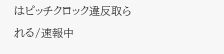はピッチクロック違反取られる/速報中